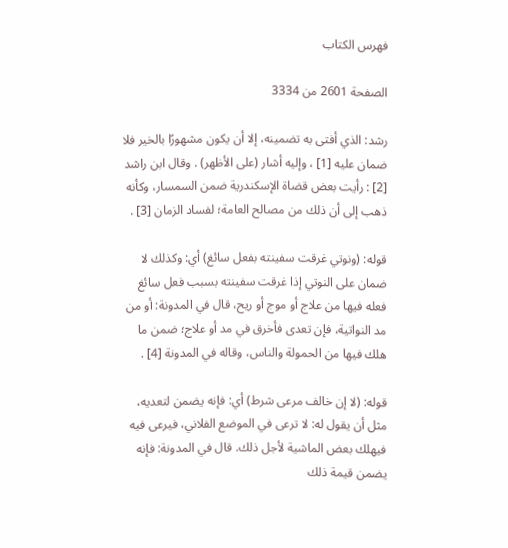فهرس الكتاب

الصفحة 2601 من 3334

رشد: الذي أفتى به تضمينه، إلا أن يكون مشهورًا بالخير فلا ضمان عليه [1] ، وإليه أشار (على الأظهر) . وقال ابن راشد [2] : رأيت بعض قضاة الإسكندرية ضمن السمسار، وكأنه ذهب إلى أن ذلك من مصالح العامة؛ لفساد الزمان [3] .

قوله: (ونوتي غرقت سفينته بفعل سائغ) أي: وكذلك لا ضمان على النوتي إذا غرقت سفينته بسبب فعل سائغ فعله فيها من علاج أو موج أو ريح، قال في المدونة: أو من مد النواتية، فإن تعدى فأخرق في مد أو علاج؛ ضمن ما هلك فيها من الحمولة والناس، وقاله في المدونة [4] .

قوله: (لا إن خالف مرعى شرط) أي: فإنه يضمن لتعديه، مثل أن يقول له: لا ترعى في الموضع الفلاني، فيرعى فيه فيهلك بعض الماشية لأجل ذلك. قال في المدونة: فإنه يضمن قيمة ذلك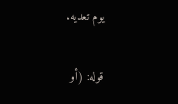يوم تعديه.

قوله: (أو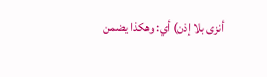أنزى بلا إذن) أي: وهكذا يضمن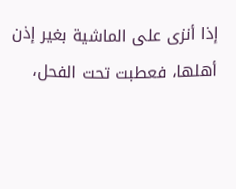إذا أنزى على الماشية بغير إذن أهلها، فعطبت تحت الفحل،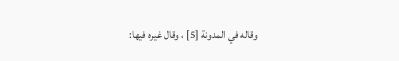وقاله في المدونة [5] ، وقال غيره فيها: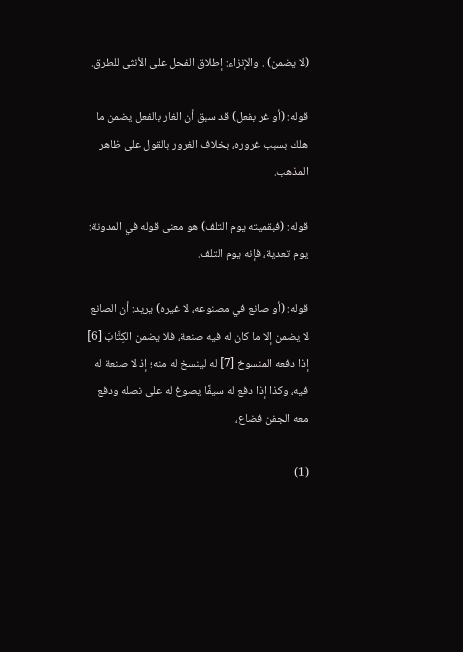(لا يضمن) . والإنزاء: إطلاق الفحل على الأنثى للطرق.

قوله: (أو غر بفعل) قد سبق أن الغار بالفعل يضمن ما هلك بسبب غروره، بخلاف الغرور بالقول على ظاهر المذهب.

قوله: (فبقميته يوم التلف) هو معنى قوله في المدونة: يوم تعدية، فإنه يوم التلف.

قوله: (أو صانع في مصنوعه، لا غيره) يريد: أن الصانع لا يضمن إلا ما كان له فيه صنعة، فلا يضمن الكِتَّابَ [6] إذا دفعه المنسوخ [7] له لينسخ له منه؛ إذ لا صنعة له فيه، وكذا إذا دفع له سيفًا يصوغ له على نصله ودفع معه الجفن فضاع،

(1)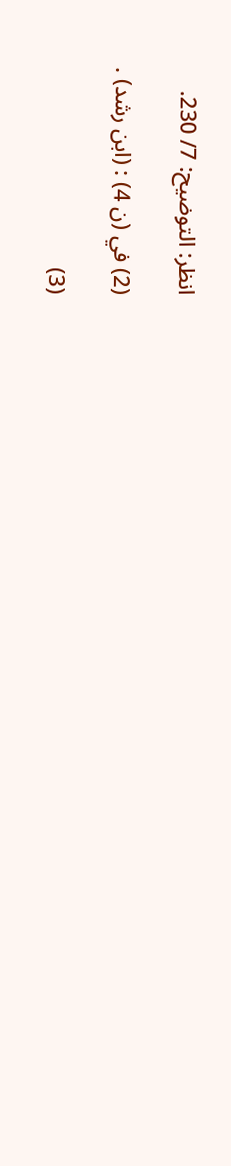انظر: التوضيح: 7/ 230.

(2) في (ن 4) : (ابن رشد) .

(3)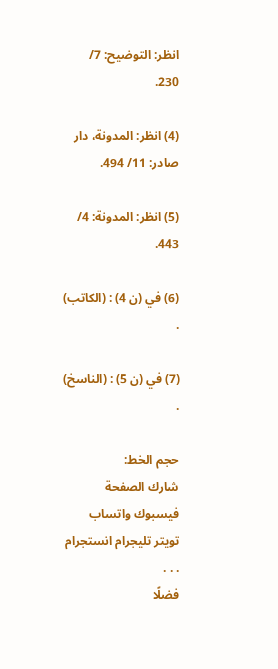انظر: التوضيح: 7/ 230.

(4) انظر: المدونة، دار صادر: 11/ 494.

(5) انظر: المدونة: 4/ 443.

(6) في (ن 4) : (الكاتب) .

(7) في (ن 5) : (الناسخ) .

حجم الخط:
شارك الصفحة
فيسبوك واتساب تويتر تليجرام انستجرام
. . .
فضلًا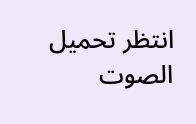انتظر تحميل الصوت